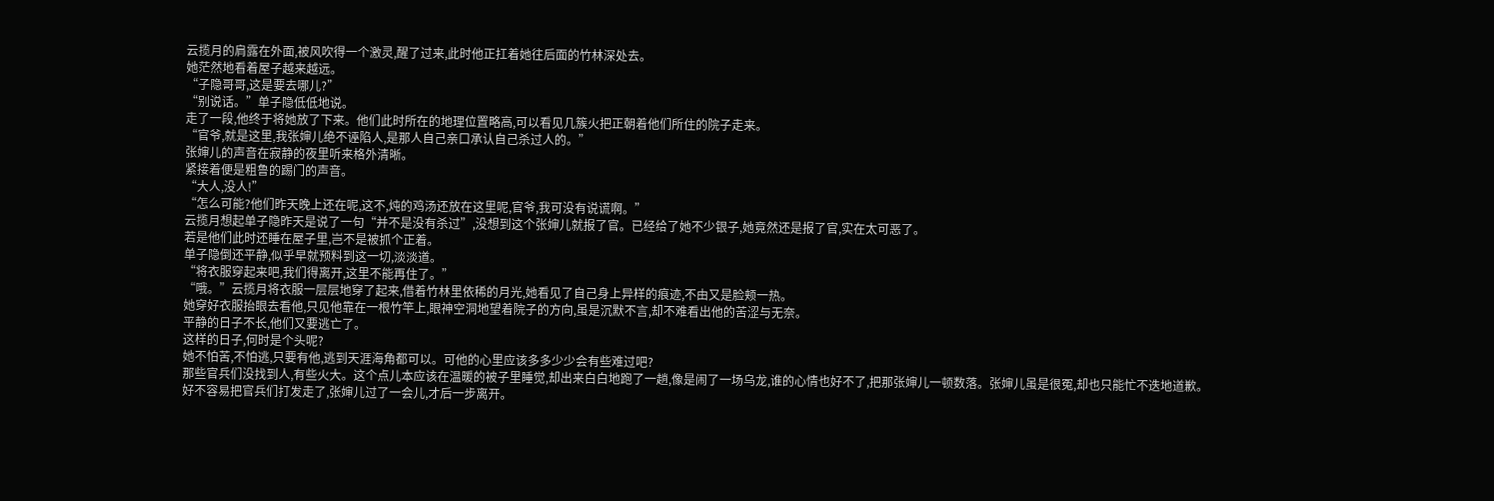云揽月的肩露在外面,被风吹得一个激灵,醒了过来,此时他正扛着她往后面的竹林深处去。
她茫然地看着屋子越来越远。
“子隐哥哥,这是要去哪儿?”
“别说话。”单子隐低低地说。
走了一段,他终于将她放了下来。他们此时所在的地理位置略高,可以看见几簇火把正朝着他们所住的院子走来。
“官爷,就是这里,我张婶儿绝不诬陷人,是那人自己亲口承认自己杀过人的。”
张婶儿的声音在寂静的夜里听来格外清晰。
紧接着便是粗鲁的踢门的声音。
“大人,没人!”
“怎么可能?他们昨天晚上还在呢,这不,炖的鸡汤还放在这里呢,官爷,我可没有说谎啊。”
云揽月想起单子隐昨天是说了一句“并不是没有杀过”,没想到这个张婶儿就报了官。已经给了她不少银子,她竟然还是报了官,实在太可恶了。
若是他们此时还睡在屋子里,岂不是被抓个正着。
单子隐倒还平静,似乎早就预料到这一切,淡淡道。
“将衣服穿起来吧,我们得离开,这里不能再住了。”
“哦。”云揽月将衣服一层层地穿了起来,借着竹林里依稀的月光,她看见了自己身上异样的痕迹,不由又是脸颊一热。
她穿好衣服抬眼去看他,只见他靠在一根竹竿上,眼神空洞地望着院子的方向,虽是沉默不言,却不难看出他的苦涩与无奈。
平静的日子不长,他们又要逃亡了。
这样的日子,何时是个头呢?
她不怕苦,不怕逃,只要有他,逃到天涯海角都可以。可他的心里应该多多少少会有些难过吧?
那些官兵们没找到人,有些火大。这个点儿本应该在温暖的被子里睡觉,却出来白白地跑了一趟,像是闹了一场乌龙,谁的心情也好不了,把那张婶儿一顿数落。张婶儿虽是很冤,却也只能忙不迭地道歉。
好不容易把官兵们打发走了,张婶儿过了一会儿,才后一步离开。